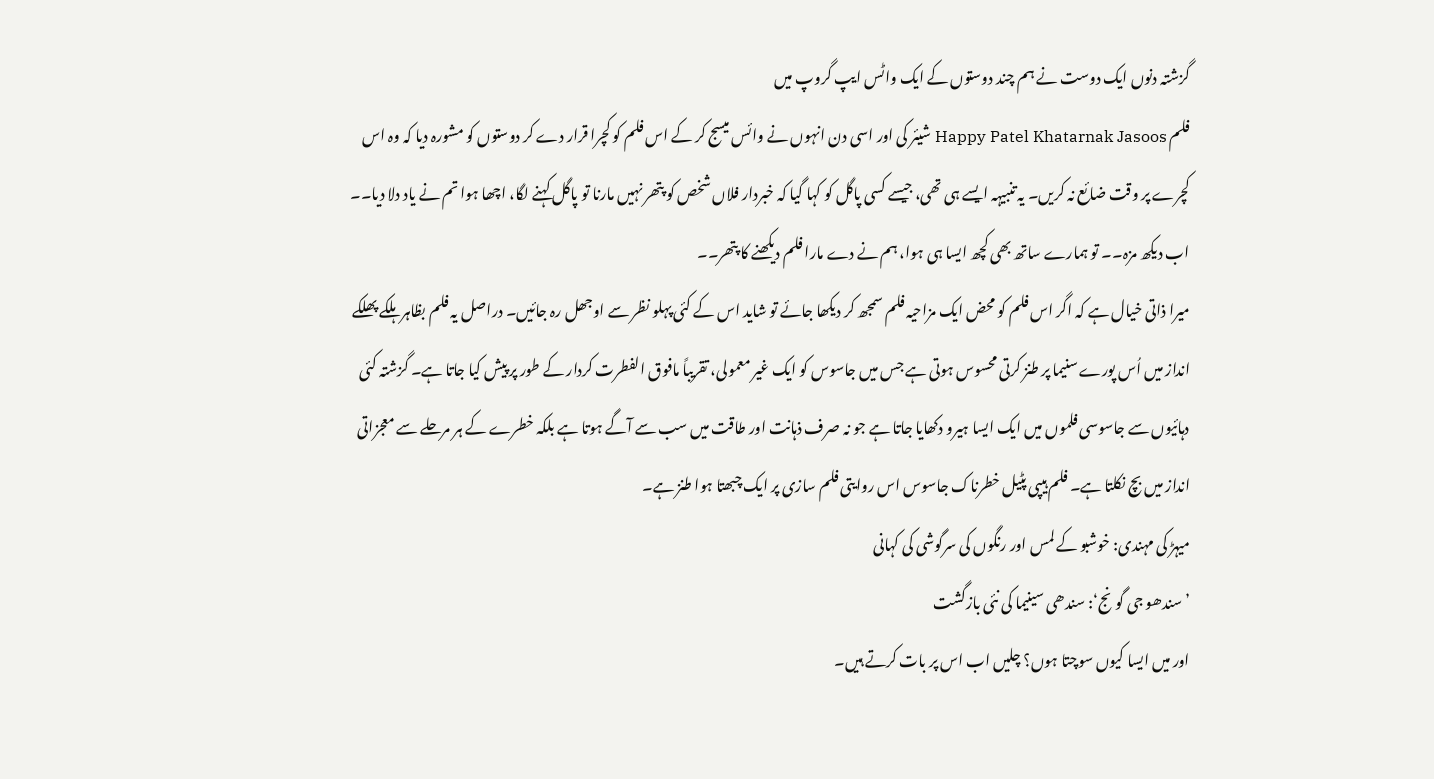گزشتہ دنوں ایک دوست نے ہم چند دوستوں کے ایک واٹس ایپ گروپ میں
فلم Happy Patel Khatarnak Jasoos شیئر کی اور اسی دن انہوں نے وائس میسج کر کے اس فلم کو کچرا قرار دے کر دوستوں کو مشورہ دیا کہ وہ اس کچرے پر وقت ضائع نہ کریں۔ یہ تنبیہہ ایسے ہی تھی، جیسے کسی پاگل کو کہا گیا کہ خبردار فلاں شخص کو پتھر نہیں مارنا تو پاگل کہنے لگا، اچھا ہوا تم نے یاد دلا دیا۔۔ اب دیکھ مزہ۔۔ تو ہمارے ساتھ بھی کچھ ایسا ہی ہوا، ہم نے دے مارا فلم دیکھنے کا پتھر۔۔
میرا ذاتی خیال ہے کہ اگر اس فلم کو محض ایک مزاحیہ فلم سمجھ کر دیکھا جائے تو شاید اس کے کئی پہلو نظر سے اوجھل رہ جائیں۔ دراصل یہ فلم بظاہر ہلکے پھلکے انداز میں اُس پورے سنیما پر طنز کرتی محسوس ہوتی ہے جس میں جاسوس کو ایک غیر معمولی، تقریباً مافوق الفطرت کردار کے طور پر پیش کیا جاتا ہے۔ گزشتہ کئی دہائیوں سے جاسوسی فلموں میں ایک ایسا ہیرو دکھایا جاتا ہے جو نہ صرف ذہانت اور طاقت میں سب سے آگے ہوتا ہے بلکہ خطرے کے ہر مرحلے سے معجزاتی انداز میں بچ نکلتا ہے۔ فلم ہیپی پٹیل خطرناک جاسوس اس روایتی فلم سازی پر ایک چبھتا ہوا طنز ہے۔
میہڑ کی مہندی: خوشبو کے لمس اور رنگوں کی سرگوشی کی کہانی
’سندھو جی گونج‘: سندھی سینیما کی نئی بازگشت
اور میں ایسا کیوں سوچتا ہوں؟ چلیں اب اس پر بات کرتے ہیں۔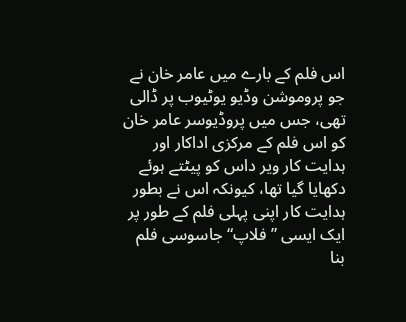اس فلم کے بارے میں عامر خان نے جو پروموشن وڈیو یوٹیوب پر ڈالی تھی، جس میں پروڈیوسر عامر خان کو اس فلم کے مرکزی اداکار اور ہدایت کار ویر داس کو پیٹتے ہوئے دکھایا گیا تھا، کیونکہ اس نے بطور ہدایت کار اپنی پہلی فلم کے طور پر ایک ایسی ”فلاپ“ جاسوسی فلم بنا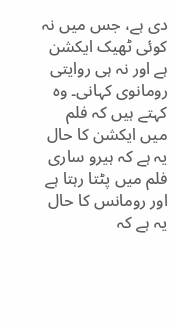دی ہے، جس میں نہ کوئی ٹھیک ایکشن ہے اور نہ ہی روایتی رومانوی کہانی۔ وہ کہتے ہیں کہ فلم میں ایکشن کا حال یہ ہے کہ ہیرو ساری فلم میں پٹتا رہتا ہے اور رومانس کا حال یہ ہے کہ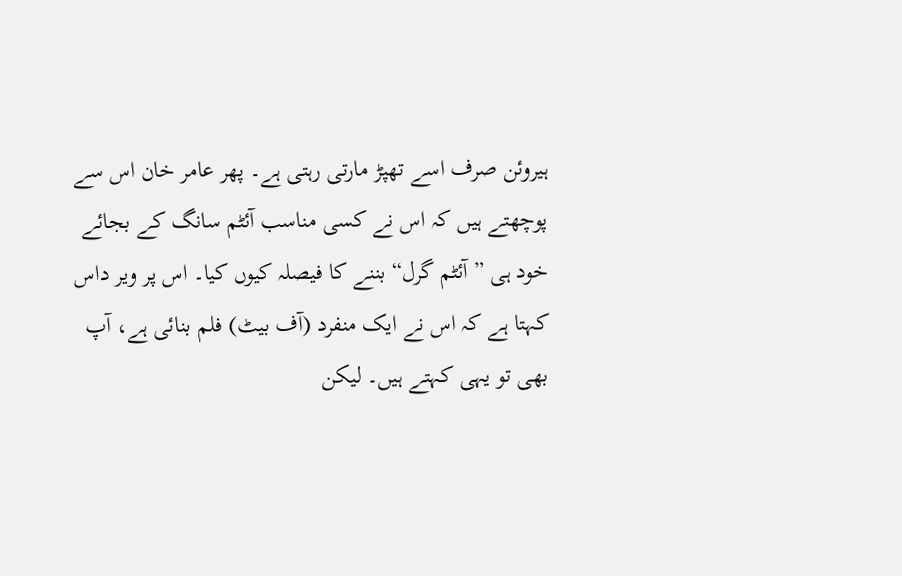ہیروئن صرف اسے تھپڑ مارتی رہتی ہے۔ پھر عامر خان اس سے پوچھتے ہیں کہ اس نے کسی مناسب آئٹم سانگ کے بجائے خود ہی ”آئٹم گرل“ بننے کا فیصلہ کیوں کیا۔ اس پر ویر داس کہتا ہے کہ اس نے ایک منفرد (آف بیٹ) فلم بنائی ہے، آپ بھی تو یہی کہتے ہیں۔ لیکن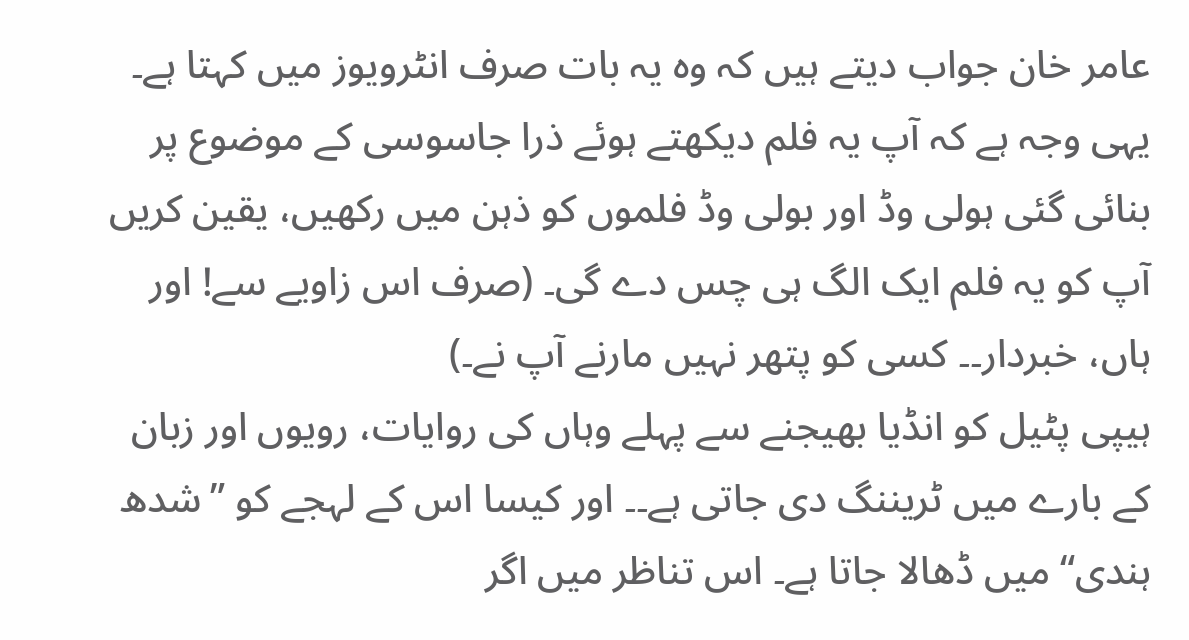عامر خان جواب دیتے ہیں کہ وہ یہ بات صرف انٹرویوز میں کہتا ہے۔
یہی وجہ ہے کہ آپ یہ فلم دیکھتے ہوئے ذرا جاسوسی کے موضوع پر بنائی گئی ہولی وڈ اور بولی وڈ فلموں کو ذہن میں رکھیں، یقین کریں آپ کو یہ فلم ایک الگ ہی چس دے گی۔ (صرف اس زاویے سے! اور ہاں، خبردار۔۔ کسی کو پتھر نہیں مارنے آپ نے۔)
ہیپی پٹیل کو انڈیا بھیجنے سے پہلے وہاں کی روایات، رویوں اور زبان کے بارے میں ٹریننگ دی جاتی ہے۔۔ اور کیسا اس کے لہجے کو ”شدھ ہندی“ میں ڈھالا جاتا ہے۔ اس تناظر میں اگر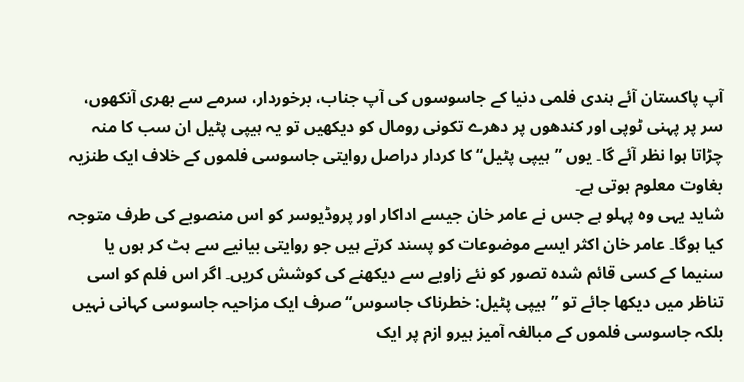آپ پاکستان آئے ہندی فلمی دنیا کے جاسوسوں کی آپ جناب، برخوردار، سرمے سے بھری آنکھوں، سر پر پہنی ٹوپی اور کندھوں پر دھرے تکونی رومال کو دیکھیں تو یہ ہیپی پٹیل ان سب کا منہ چڑاتا ہوا نظر آئے گا۔ یوں ”ہیپی پٹیل“ کا کردار دراصل روایتی جاسوسی فلموں کے خلاف ایک طنزیہ بغاوت معلوم ہوتی ہے۔
شاید یہی وہ پہلو ہے جس نے عامر خان جیسے اداکار اور پروڈیوسر کو اس منصوبے کی طرف متوجہ کیا ہوگا۔ عامر خان اکثر ایسے موضوعات کو پسند کرتے ہیں جو روایتی بیانیے سے ہٹ کر ہوں یا سنیما کے کسی قائم شدہ تصور کو نئے زاویے سے دیکھنے کی کوشش کریں۔ اگر اس فلم کو اسی تناظر میں دیکھا جائے تو ”ہیپی پٹیل: خطرناک جاسوس“ صرف ایک مزاحیہ جاسوسی کہانی نہیں بلکہ جاسوسی فلموں کے مبالغہ آمیز ہیرو ازم پر ایک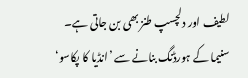لطیف اور دلچسپ طنز بھی بن جاتی ہے۔
سنیما کے ہورڈنگ بنانے سے ’انڈیا کا پکاسو‘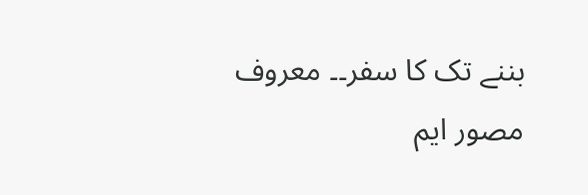بننے تک کا سفر۔۔ معروف مصور ایم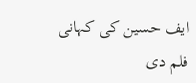ایف حسین کی کہانی
فلم دی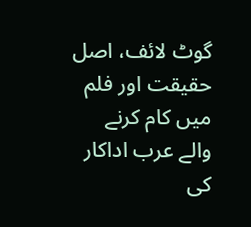گوٹ لائف، اصل حقیقت اور فلم میں کام کرنے والے عرب اداکار کی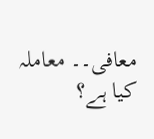معافی۔۔ معاملہ کیا ہے؟